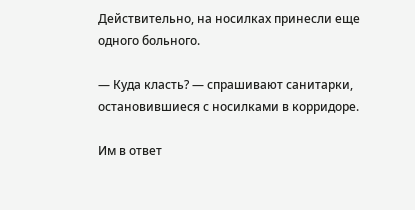Действительно, на носилках принесли еще одного больного.

— Куда класть? — спрашивают санитарки, остановившиеся с носилками в корридоре.

Им в ответ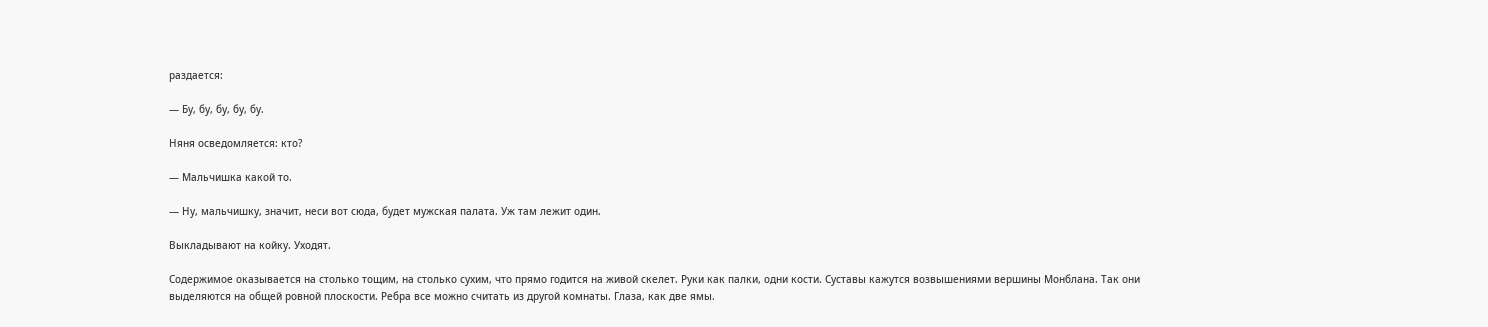раздается:

— Бу, бу, бу, бу, бу.

Няня осведомляется: кто?

— Мальчишка какой то.

— Ну, мальчишку, значит, неси вот сюда, будет мужская палата. Уж там лежит один.

Выкладывают на койку. Уходят.

Содержимое оказывается на столько тощим, на столько сухим, что прямо годится на живой скелет. Руки как палки, одни кости. Суставы кажутся возвышениями вершины Монблана. Так они выделяются на общей ровной плоскости. Ребра все можно считать из другой комнаты. Глаза, как две ямы.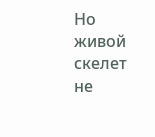Но живой скелет не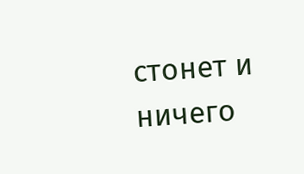стонет и ничего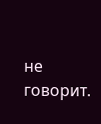не говорит.